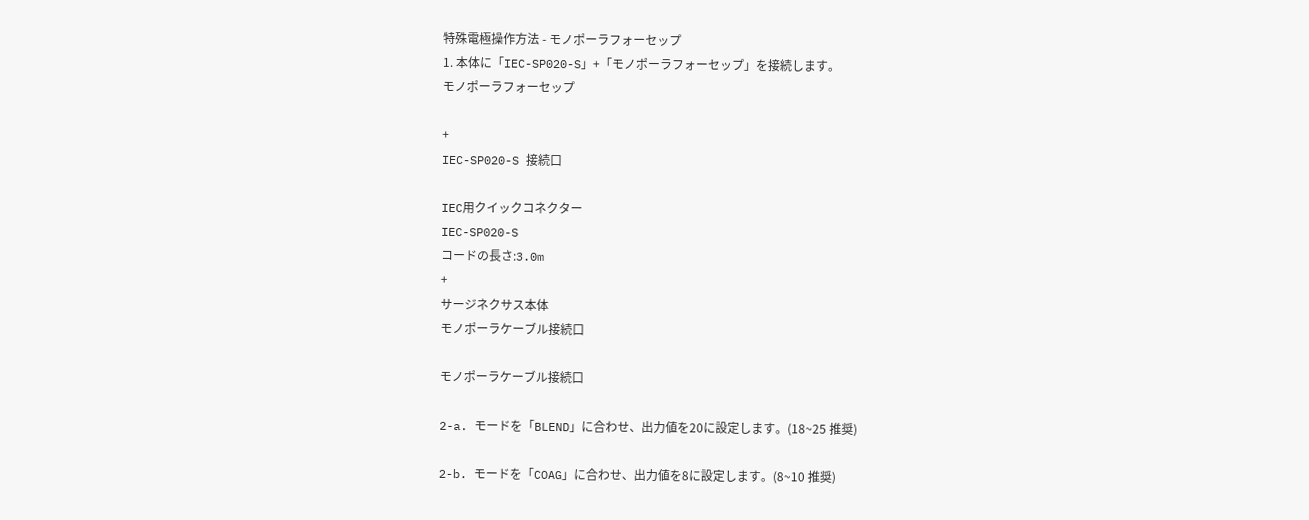特殊電極操作方法 - モノポーラフォーセップ
1. 本体に「IEC-SP020-S」+「モノポーラフォーセップ」を接続します。
モノポーラフォーセップ

+
IEC-SP020-S 接続口

IEC用クイックコネクター
IEC-SP020-S
コードの長さ:3.0m
+
サージネクサス本体
モノポーラケーブル接続口

モノポーラケーブル接続口

2-a. モードを「BLEND」に合わせ、出力値を20に設定します。(18~25 推奨)

2-b. モードを「COAG」に合わせ、出力値を8に設定します。(8~10 推奨)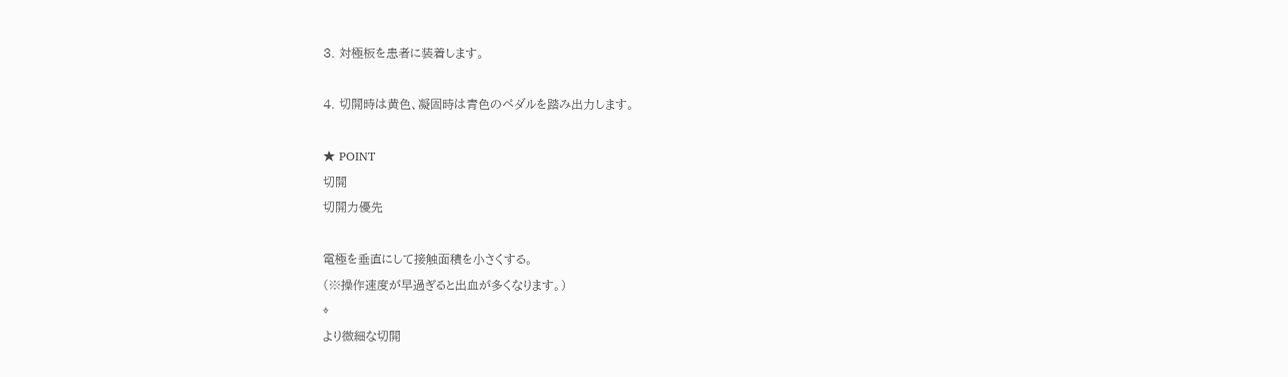3. 対極板を患者に装着します。

4. 切開時は黄色、凝固時は青色のペダルを踏み出力します。

★ POINT
切開
切開力優先

電極を垂直にして接触面積を小さくする。
(※操作速度が早過ぎると出血が多くなります。)
⇩
より微細な切開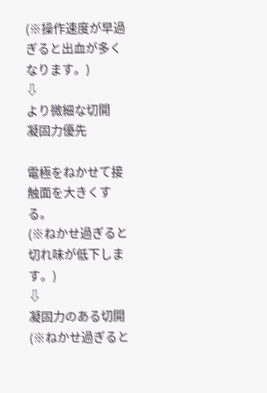(※操作速度が早過ぎると出血が多くなります。)
⇩
より微細な切開
凝固力優先

電極をねかせて接触面を大きくする。
(※ねかせ過ぎると切れ味が低下します。)
⇩
凝固力のある切開
(※ねかせ過ぎると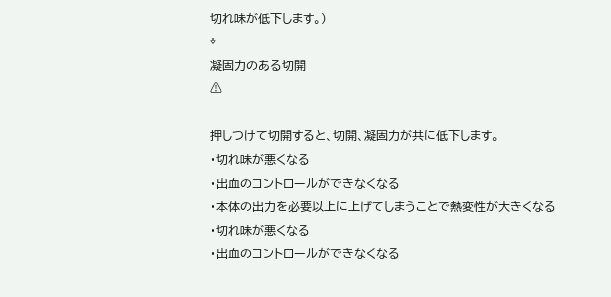切れ味が低下します。)
⇩
凝固力のある切開
⚠

押しつけて切開すると、切開、凝固力が共に低下します。
・切れ味が悪くなる
・出血のコントロールができなくなる
・本体の出力を必要以上に上げてしまうことで熱変性が大きくなる
・切れ味が悪くなる
・出血のコントロールができなくなる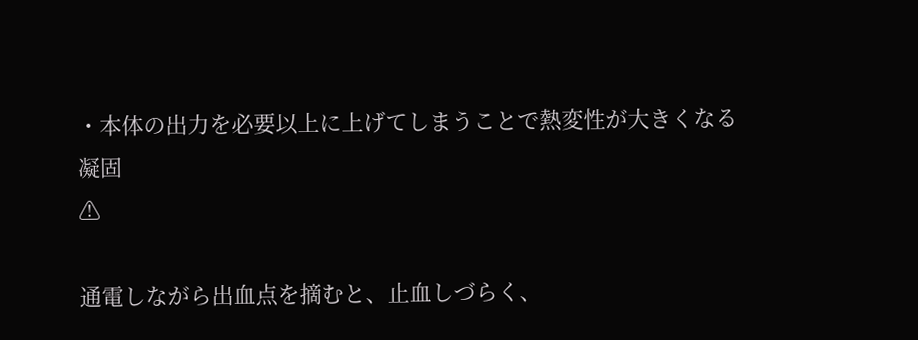・本体の出力を必要以上に上げてしまうことで熱変性が大きくなる
凝固
⚠

通電しながら出血点を摘むと、止血しづらく、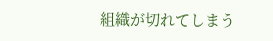組織が切れてしまう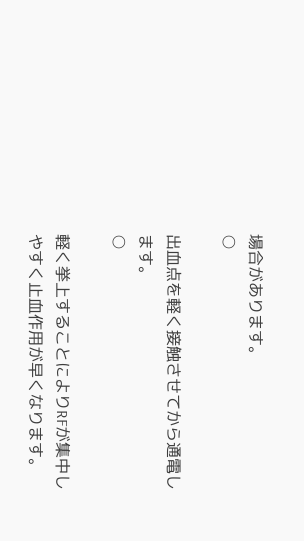場合があります。
○

出血点を軽く接触させてから通電します。
○

軽く挙上することによりRFが集中しやすく止血作用が早くなります。